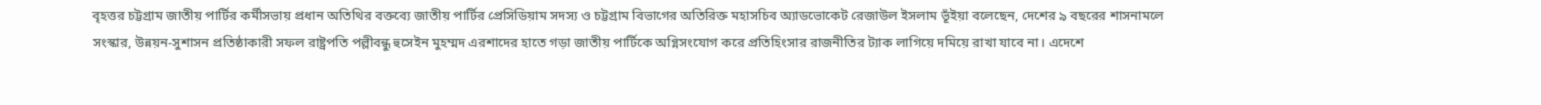বৃহত্তর চট্টগ্রাম জাতীয় পার্টির কর্মীসভায় প্রধান অতিথির বক্তব্যে জাতীয় পার্টির প্রেসিডিয়াম সদস্য ও চট্টগ্রাম বিভাগের অতিরিক্ত মহাসচিব অ্যাডভোকেট রেজাউল ইসলাম ভূঁইয়া বলেছেন, দেশের ৯ বছরের শাসনামলে সংস্কার, উন্নয়ন-সুশাসন প্রতিষ্ঠাকারী সফল রাষ্ট্রপতি পল্লীবন্ধু হুসেইন মুহম্মদ এরশাদের হাতে গড়া জাতীয় পার্টিকে অগ্নিসংযোগ করে প্রতিহিংসার রাজনীতির ট্যাক লাগিয়ে দমিয়ে রাখা যাবে না। এদেশে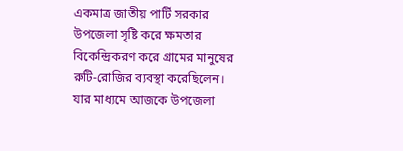একমাত্র জাতীয় পার্টি সরকার উপজেলা সৃষ্টি করে ক্ষমতার বিকেন্দ্রিকরণ করে গ্রামের মানুষের রুটি-রোজির ব্যবস্থা করেছিলেন। যার মাধ্যমে আজকে উপজেলা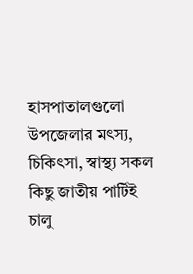হাসপাতালগুলো উপজেলার মৎস্য, চিকিৎসা, স্বাস্থ্য সকল কিছু জাতীয় পার্টিই চালু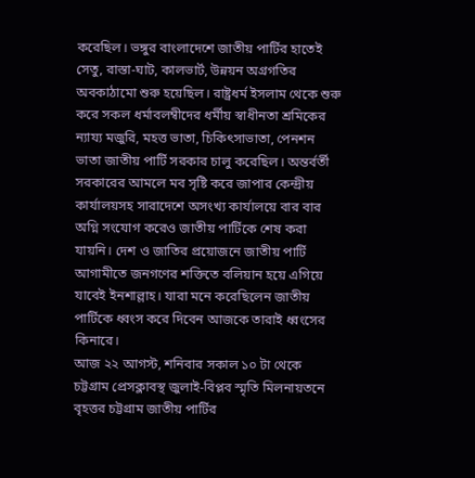করেছিল। ভঙ্গুর বাংলাদেশে জাতীয় পার্টির হাতেই সেতু, রাস্তা-ঘাট, কালভার্ট, উন্নয়ন অগ্রগতির অবকাঠামো শুরু হয়েছিল। রাষ্ট্রধর্ম ইসলাম থেকে শুরু করে সকল ধর্মাবলম্বীদের ধর্মীয় স্বাধীনতা শ্রমিকের ন্যায্য মজুরি, মহত্ত ভাতা, চিকিৎসাভাতা, পেনশন ভাতা জাতীয় পার্টি সরকার চালু করেছিল। অন্তর্বর্তী সরকারের আমলে মব সৃষ্টি করে জাপার কেন্দ্রীয় কার্যালয়সহ সারাদেশে অসংখ্য কার্যালয়ে বার বার অগ্নি সংযোগ করেও জাতীয় পার্টিকে শেষ করা যায়নি। দেশ ও জাতির প্রয়োজনে জাতীয় পার্টি আগামীতে জনগণের শক্তিতে বলিয়ান হয়ে এগিয়ে যাবেই ইনশাল্লাহ। যারা মনে করেছিলেন জাতীয় পার্টিকে ধ্বংস করে দিবেন আজকে তারাই ধ্বংসের কিনারে।
আজ ২২ আগস্ট, শনিবার সকাল ১০ টা থেকে চট্টগ্রাম প্রেসক্লাবস্থ জুলাই-বিপ্লব স্মৃতি মিলনায়তনে বৃহত্তর চট্টগ্রাম জাতীয় পার্টির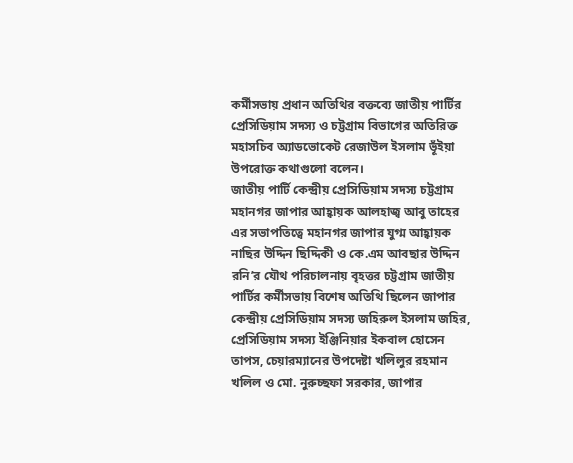কর্মীসভায় প্রধান অতিথির বক্তব্যে জাতীয় পার্টির প্রেসিডিয়াম সদস্য ও চট্টগ্রাম বিভাগের অতিরিক্ত মহাসচিব অ্যাডভোকেট রেজাউল ইসলাম ভূঁইয়া উপরোক্ত কথাগুলো বলেন।
জাতীয় পার্টি কেন্দ্রীয় প্রেসিডিয়াম সদস্য চট্টগ্রাম মহানগর জাপার আহ্বায়ক আলহাজ্ব আবু তাহের এর সভাপতিত্বে মহানগর জাপার যুগ্ম আহ্বায়ক নাছির উদ্দিন ছিদ্দিকী ও কে.এম আবছার উদ্দিন রনি’র যৌথ পরিচালনায় বৃহত্তর চট্টগ্রাম জাতীয় পার্টির কর্মীসভায় বিশেষ অতিথি ছিলেন জাপার কেন্দ্রীয় প্রেসিডিয়াম সদস্য জহিরুল ইসলাম জহির, প্রেসিডিয়াম সদস্য ইঞ্জিনিয়ার ইকবাল হোসেন তাপস, চেয়ারম্যানের উপদেষ্টা খলিলুর রহমান খলিল ও মো. নুরুচ্ছফা সরকার, জাপার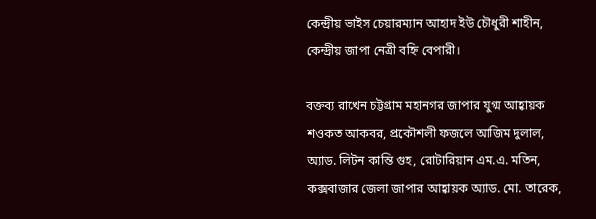কেন্দ্রীয় ভাইস চেয়ারম্যান আহাদ ইউ চৌধুরী শাহীন, কেন্দ্রীয় জাপা নেত্রী বহ্নি বেপারী।

বক্তব্য রাখেন চট্টগ্রাম মহানগর জাপার যুগ্ম আহ্বায়ক শওকত আকবর, প্রকৌশলী ফজলে আজিম দুলাল, অ্যাড. লিটন কান্তি গুহ, রোটারিয়ান এম.এ. মতিন, কক্সবাজার জেলা জাপার আহ্বায়ক অ্যাড. মো. তারেক,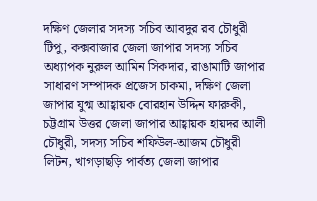দক্ষিণ জেলার সদস্য সচিব আবদুর রব চৌধুরী টিপু, কক্সবাজার জেলা জাপার সদস্য সচিব অধ্যাপক নুরুল আমিন সিকদার, রাঙামাটি জাপার সাধারণ সম্পাদক প্রজেস চাকমা, দক্ষিণ জেলা জাপার যুগ্ম আহ্বায়ক বোরহান উদ্দিন ফারুকী, চট্টগ্রাম উত্তর জেলা জাপার আহ্বায়ক হায়দর আলী চৌধুরী, সদস্য সচিব শফিউল-আজম চৌধুরী লিটন, খাগড়াছড়ি পার্বত্য জেলা জাপার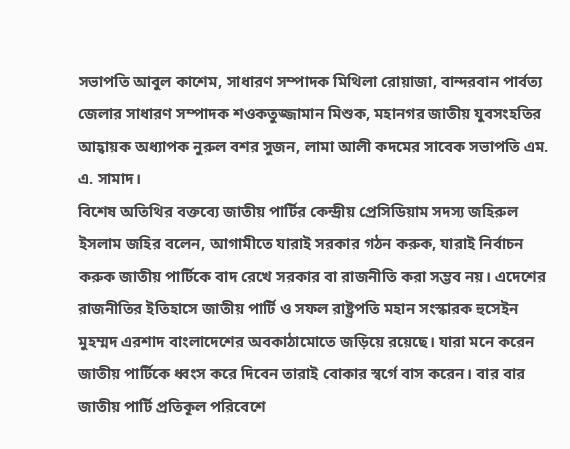সভাপতি আবুল কাশেম, সাধারণ সম্পাদক মিথিলা রোয়াজা, বান্দরবান পার্বত্য জেলার সাধারণ সম্পাদক শওকতুজ্জামান মিশুক, মহানগর জাতীয় যুবসংহতির আহ্বায়ক অধ্যাপক নুরুল বশর সুজন, লামা আলী কদমের সাবেক সভাপতি এম. এ. সামাদ।
বিশেষ অতিথির বক্তব্যে জাতীয় পার্টির কেন্দ্রীয় প্রেসিডিয়াম সদস্য জহিরুল ইসলাম জহির বলেন, আগামীতে যারাই সরকার গঠন করুক, যারাই নির্বাচন করুক জাতীয় পার্টিকে বাদ রেখে সরকার বা রাজনীতি করা সম্ভব নয়। এদেশের রাজনীতির ইতিহাসে জাতীয় পার্টি ও সফল রাষ্ট্রপতি মহান সংস্কারক হুসেইন মুহম্মদ এরশাদ বাংলাদেশের অবকাঠামোতে জড়িয়ে রয়েছে। যারা মনে করেন জাতীয় পার্টিকে ধ্বংস করে দিবেন তারাই বোকার স্বর্গে বাস করেন। বার বার জাতীয় পার্টি প্রতিকূল পরিবেশে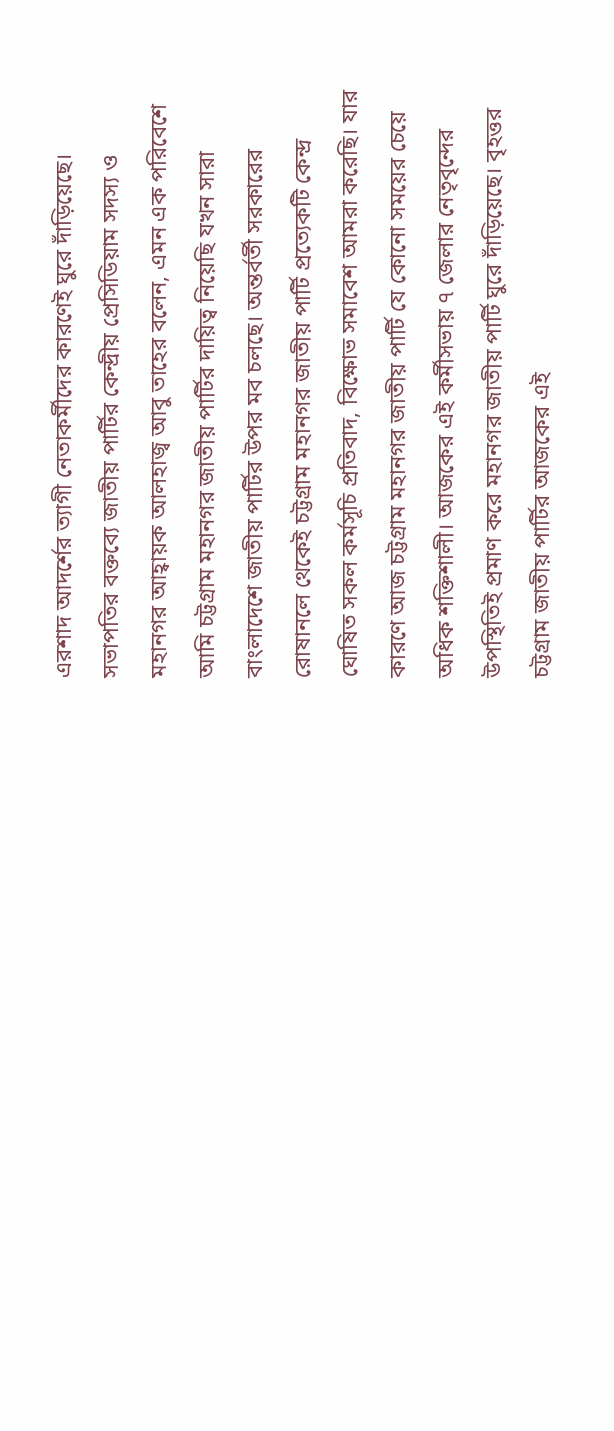এরশাদ আদর্শের ত্যাগী নেতাকর্মীদের কারণেই ঘুরে দাঁড়িয়েছে।
সভাপতির বক্তব্যে জাতীয় পার্টির কেন্দ্রীয় প্রেসিডিয়াম সদস্য ও মহানগর আহ্বায়ক আলহাজ্ব আবু তাহের বলেন, এমন এক পরিবেশে আমি চট্টগ্রাম মহানগর জাতীয় পার্টির দায়িত্ব নিয়েছি যখন সারা বাংলাদেশে জাতীয় পার্টির উপর মব চলছে। অন্তর্বর্তী সরকারের রোষানলে থেকেই চট্টগ্রাম মহানগর জাতীয় পার্টি প্রত্যেকটি কেন্দ্র ঘোষিত সকল কর্মসূচি প্রতিবাদ, বিক্ষোভ সমাবেশ আমরা করেছি। যার কারণে আজ চট্টগ্রাম মহানগর জাতীয় পার্টি যে কোনো সময়ের চেয়ে অধিক শক্তিশালী। আজকের এই কর্মীসভায় ৭ জেলার নেতৃবৃন্দের উপস্থিতিই প্রমাণ করে মহানগর জাতীয় পার্টি ঘুরে দাঁড়িয়েছে। বৃহত্তর চট্টগ্রাম জাতীয় পার্টির আজকের এই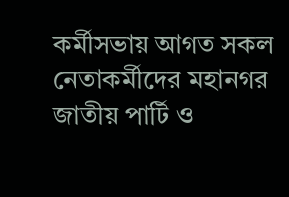কর্মীসভায় আগত সকল নেতাকর্মীদের মহানগর জাতীয় পার্টি ও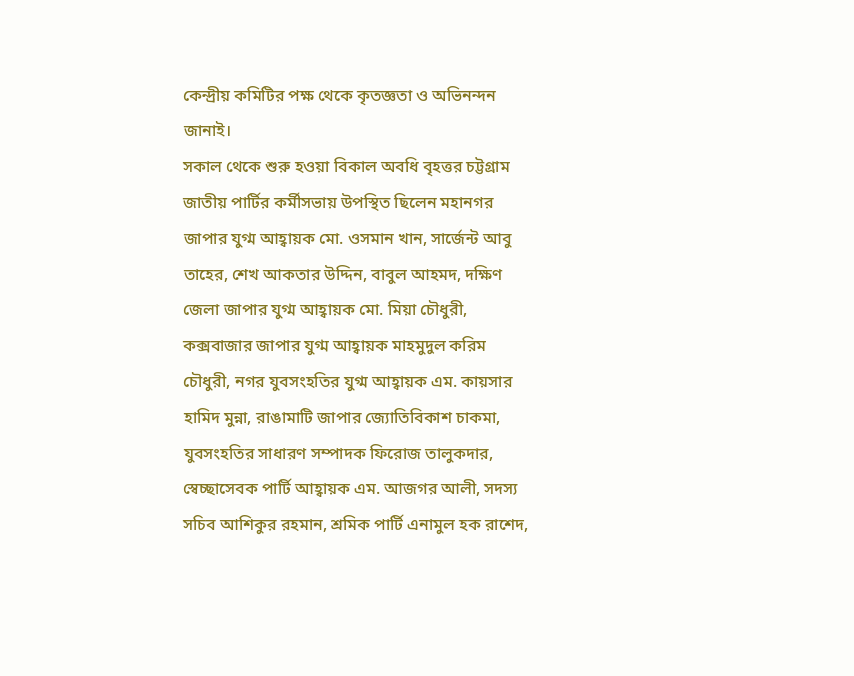কেন্দ্রীয় কমিটির পক্ষ থেকে কৃতজ্ঞতা ও অভিনন্দন জানাই।
সকাল থেকে শুরু হওয়া বিকাল অবধি বৃহত্তর চট্টগ্রাম জাতীয় পার্টির কর্মীসভায় উপস্থিত ছিলেন মহানগর জাপার যুগ্ম আহ্বায়ক মো. ওসমান খান, সার্জেন্ট আবু তাহের, শেখ আকতার উদ্দিন, বাবুল আহমদ, দক্ষিণ জেলা জাপার যুগ্ম আহ্বায়ক মো. মিয়া চৌধুরী, কক্সবাজার জাপার যুগ্ম আহ্বায়ক মাহমুদুল করিম চৌধুরী, নগর যুবসংহতির যুগ্ম আহ্বায়ক এম. কায়সার হামিদ মুন্না, রাঙামাটি জাপার জ্যোতিবিকাশ চাকমা, যুবসংহতির সাধারণ সম্পাদক ফিরোজ তালুকদার, স্বেচ্ছাসেবক পার্টি আহ্বায়ক এম. আজগর আলী, সদস্য সচিব আশিকুর রহমান, শ্রমিক পার্টি এনামুল হক রাশেদ,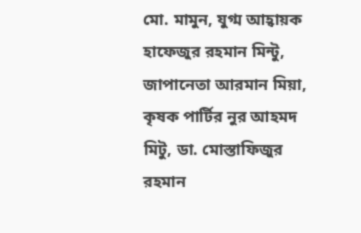মো. মামুন, যুগ্ম আহ্বায়ক হাফেজুর রহমান মিন্টু, জাপানেতা আরমান মিয়া, কৃষক পার্টির নুর আহমদ মিটু, ডা. মোস্তাফিজুর রহমান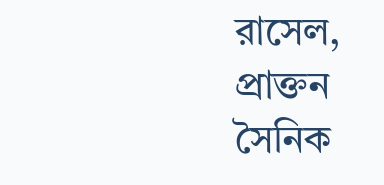রাসেল, প্রাক্তন সৈনিক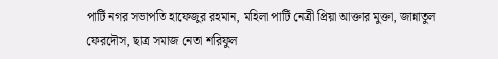পার্টি নগর সভাপতি হাফেজুর রহমান, মহিলা পার্টি নেত্রী প্রিয়া আক্তার মুক্তা, জান্নাতুল ফেরদৌস, ছাত্র সমাজ নেতা শরিফুল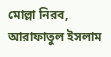মোল্লা নিরব, আরাফাতুল ইসলাম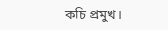কচি প্রমুখ।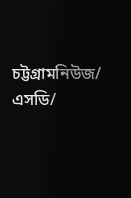চট্টগ্রামনিউজ/ এসডি/